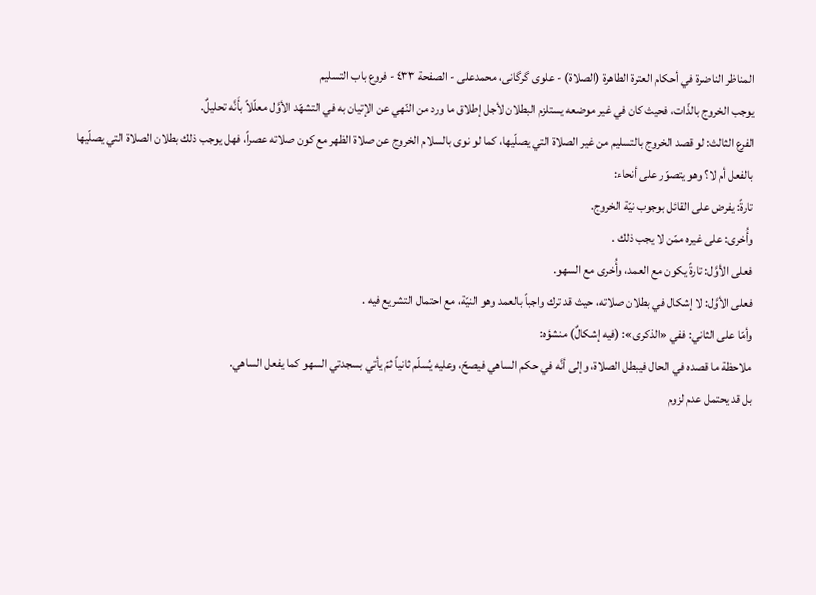المناظر الناضرة في أحکام العترة الطاهرة (الصلاة) - علوی گرگانی، محمدعلی - الصفحة ٤٣٣ - فروع باب التسليم
يوجب الخروج بالذّات، فحيث كان في غير موضعه يستلزم البطلان لأجل إطلاق ما ورد من النّهي عن الإتيان به في التشهّد الأوَّل معلّلاً بأَنَّه تحليلٌ.
الفرع الثالث: لو قصد الخروج بالتسليم من غير الصلاة التي يصلّيها، كما لو نوى بالسلام الخروج عن صلاة الظهر مع كون صلاته عصراً، فهل يوجب ذلك بطلان الصلاة التي يصلّيها بالفعل أم لا؟ وهو يتصوّر على أنحاء:
تارةً: يفرض على القائل بوجوب نيّة الخروج.
وأُخرى: على غيره ممّن لا يجب ذلك .
فعلى الأوَّل: تارةً يكون مع العمد، وأُخرى مع السهو.
فعلى الأوَّل: لا إشكال في بطلان صلاته، حيث قد ترك واجباً بالعمد وهو النيّة، مع احتمال التشريع فيه .
وأمّا على الثاني: ففي «الذكرى»: (فيه إشكالٌ) منشؤه:
ملاحظة ما قصده في الحال فيبطل الصلاة، وإلى أنَّه في حكم الساهي فيصحّ، وعليه يُسلّم ثانياً ثمّ يأتي بسجدتي السهو كما يفعل الساهي.
بل قد يحتمل عدم لزوم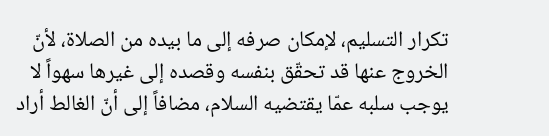تكرار التسليم، لإمكان صرفه إلى ما بيده من الصلاة، لأنّ الخروج عنها قد تحقّق بنفسه وقصده إلى غيرها سهواً لا يوجب سلبه عمّا يقتضيه السلام، مضافاً إلى أنّ الغالط أراد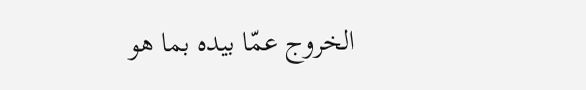الخروج عمّا بيده بما هو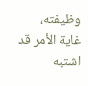وظيفته، غاية الأمر قد اشتبه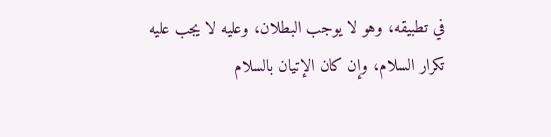في تطبيقه، وهو لا يوجب البطلان، وعليه لا يجب عليه تكرار السلام، وإن كان الإتيان بالسلام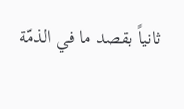ثانياً بقصد ما في الذمّة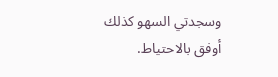وسجدتي السهو كذلك أوفق بالاحتياط.